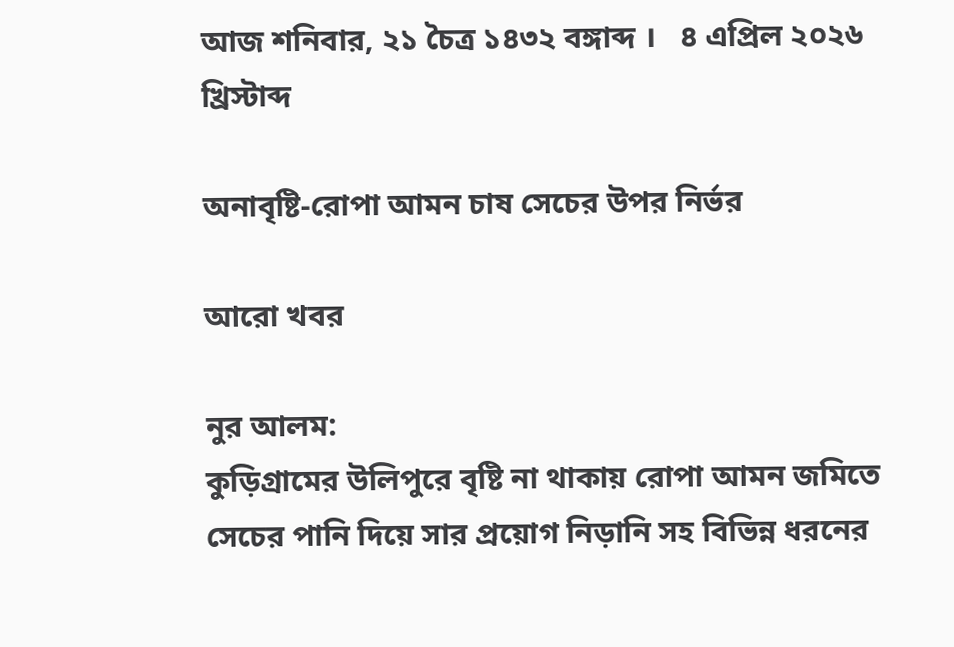আজ শনিবার, ২১ চৈত্র ১৪৩২ বঙ্গাব্দ ।   ৪ এপ্রিল ২০২৬ খ্রিস্টাব্দ

অনাবৃষ্টি-রোপা আমন চাষ সেচের উপর নির্ভর

আরো খবর

নুর আলম:
কুড়িগ্রামের উলিপুরে বৃষ্টি না থাকায় রোপা আমন জমিতে সেচের পানি দিয়ে সার প্রয়োগ নিড়ানি সহ বিভিন্ন ধরনের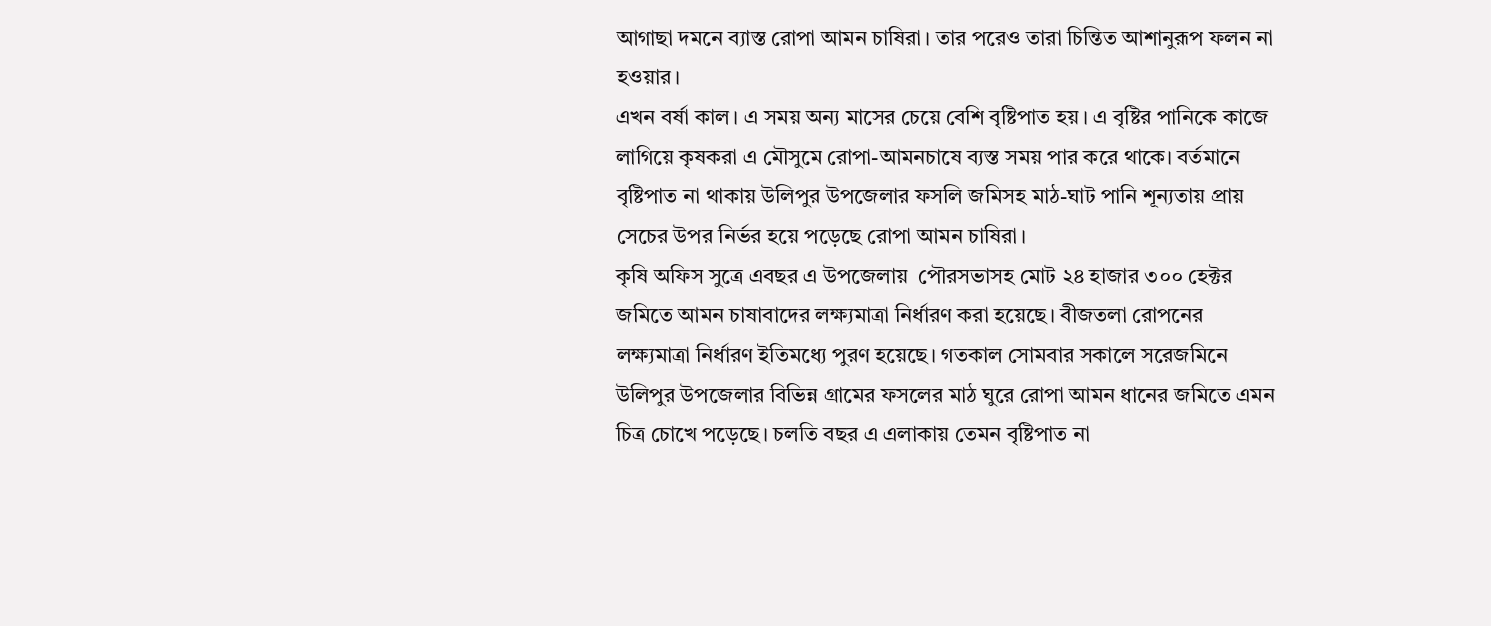আগাছা দমনে ব্যাস্ত রোপা আমন চাষিরা। তার পরেও তারা চিন্তিত আশানুরূপ ফলন না হওয়ার।
এখন বর্ষা কাল। এ সময় অন্য মাসের চেয়ে বেশি বৃষ্টিপাত হয়। এ বৃষ্টির পানিকে কাজে লাগিয়ে কৃষকরা এ মৌসুমে রোপা-আমনচাষে ব্যস্ত সময় পার করে থাকে। বর্তমানে বৃষ্টিপাত না থাকায় উলিপুর উপজেলার ফসলি জমিসহ মাঠ-ঘাট পানি শূন্যতায় প্রায় সেচের উপর নির্ভর হয়ে পড়েছে রোপা আমন চাষিরা।
কৃষি অফিস সুত্রে এবছর এ উপজেলায়  পৌরসভাসহ মোট ২৪ হাজার ৩০০ হেক্টর জমিতে আমন চাষাবাদের লক্ষ্যমাত্রা নির্ধারণ করা হয়েছে। বীজতলা রোপনের লক্ষ্যমাত্রা নির্ধারণ ইতিমধ্যে পুরণ হয়েছে। গতকাল সোমবার সকালে সরেজমিনে উলিপুর উপজেলার বিভিন্ন গ্রামের ফসলের মাঠ ঘুরে রোপা আমন ধানের জমিতে এমন চিত্র চোখে পড়েছে। চলতি বছর এ এলাকায় তেমন বৃষ্টিপাত না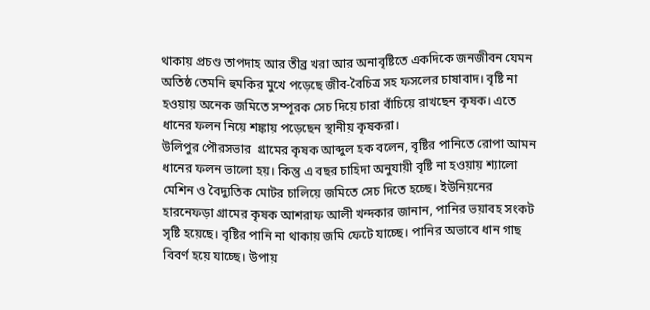থাকায় প্রচণ্ড তাপদাহ আর তীব্র খরা আর অনাবৃষ্টিতে একদিকে জনজীবন যেমন অতিষ্ঠ তেমনি হুমকির মুখে পড়েছে জীব-বৈচিত্র সহ ফসলের চাষাবাদ। বৃষ্টি না হওয়ায় অনেক জমিতে সম্পূরক সেচ দিয়ে চারা বাঁচিয়ে রাখছেন কৃষক। এতে ধানের ফলন নিয়ে শঙ্কায় পড়েছেন স্থানীয় কৃষকরা।
উলিপুর পৌরসভার  গ্রামের কৃষক আব্দুল হক বলেন, বৃষ্টির পানিতে রোপা আমন ধানের ফলন ভালো হয়। কিন্তু এ বছর চাহিদা অনুযায়ী বৃষ্টি না হওয়ায় শ্যালো মেশিন ও বৈদ্যুতিক মোটর চালিয়ে জমিতে সেচ দিতে হচ্ছে। ইউনিয়নের হারনেফড়া গ্রামের কৃষক আশরাফ আলী খন্দকার জানান, পানির ভয়াবহ সংকট সৃষ্টি হয়েছে। বৃষ্টির পানি না থাকায় জমি ফেটে যাচ্ছে। পানির অভাবে ধান গাছ বিবর্ণ হয়ে যাচ্ছে। উপায়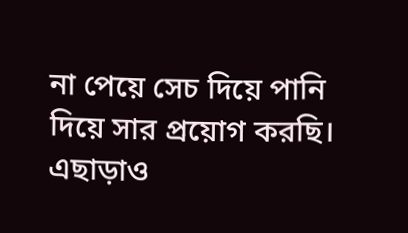না পেয়ে সেচ দিয়ে পানি দিয়ে সার প্রয়োগ করছি। এছাড়াও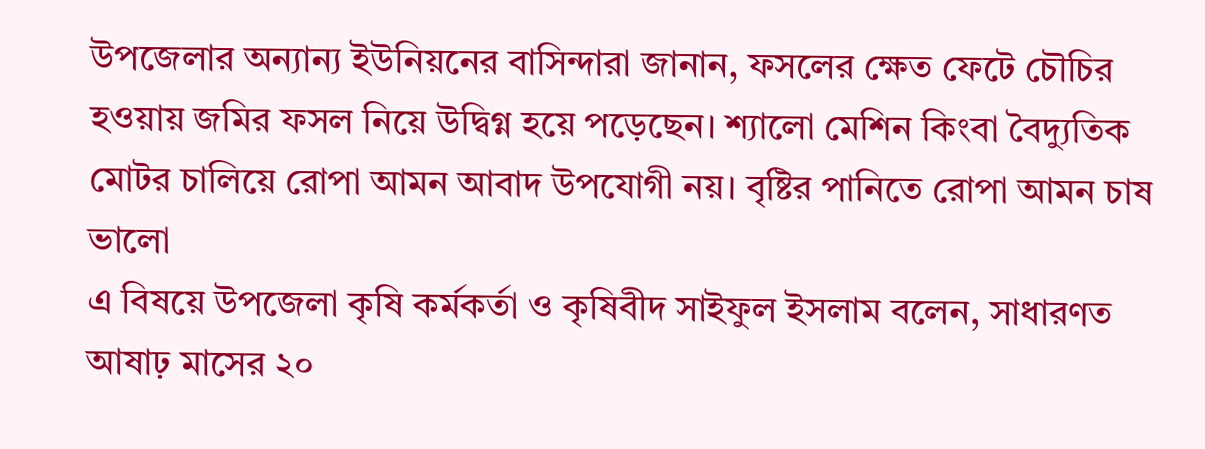উপজেলার অন্যান্য ইউনিয়নের বাসিন্দারা জানান, ফসলের ক্ষেত ফেটে চৌচির হওয়ায় জমির ফসল নিয়ে উদ্বিগ্ন হয়ে পড়েছেন। শ্যালো মেশিন কিংবা বৈদ্যুতিক মোটর চালিয়ে রোপা আমন আবাদ উপযোগী নয়। বৃষ্টির পানিতে রোপা আমন চাষ ভালো
এ বিষয়ে উপজেলা কৃষি কর্মকর্তা ও কৃষিবীদ সাইফুল ইসলাম বলেন, সাধারণত আষাঢ় মাসের ২০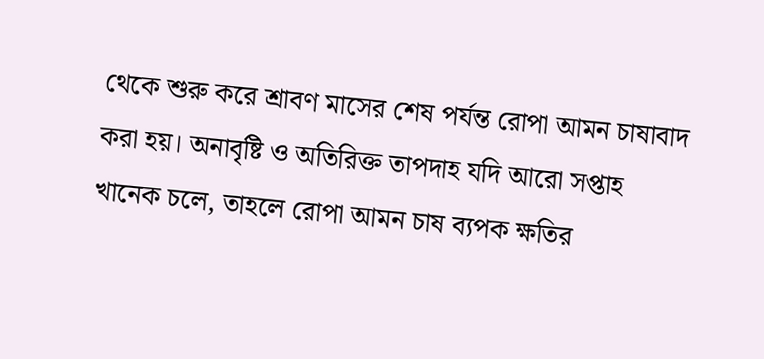থেকে শুরু করে শ্রাবণ মাসের শেষ পর্যন্ত রোপা আমন চাষাবাদ করা হয়। অনাবৃষ্টি ও অতিরিক্ত তাপদাহ যদি আরো সপ্তাহ খানেক চলে, তাহলে রোপা আমন চাষ ব্যপক ক্ষতির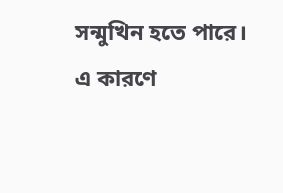সন্মুখিন হতে পারে। এ কারণে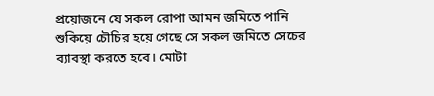প্রয়োজনে যে সকল রোপা আমন জমিতে পানি শুকিয়ে চৌচির হয়ে গেছে সে সকল জমিতে সেচের ব্যাবস্থা করতে হবে। মোটা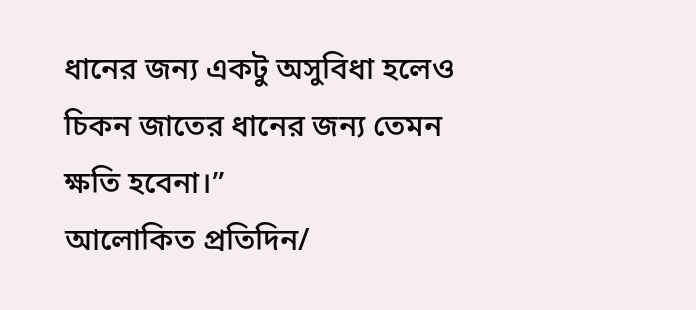ধানের জন্য একটু অসুবিধা হলেও চিকন জাতের ধানের জন্য তেমন ক্ষতি হবেনা।”
আলোকিত প্রতিদিন/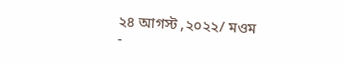২৪ আগস্ট ,২০২২/ মওম
-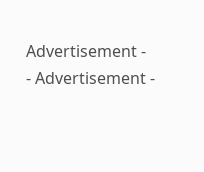Advertisement -
- Advertisement -